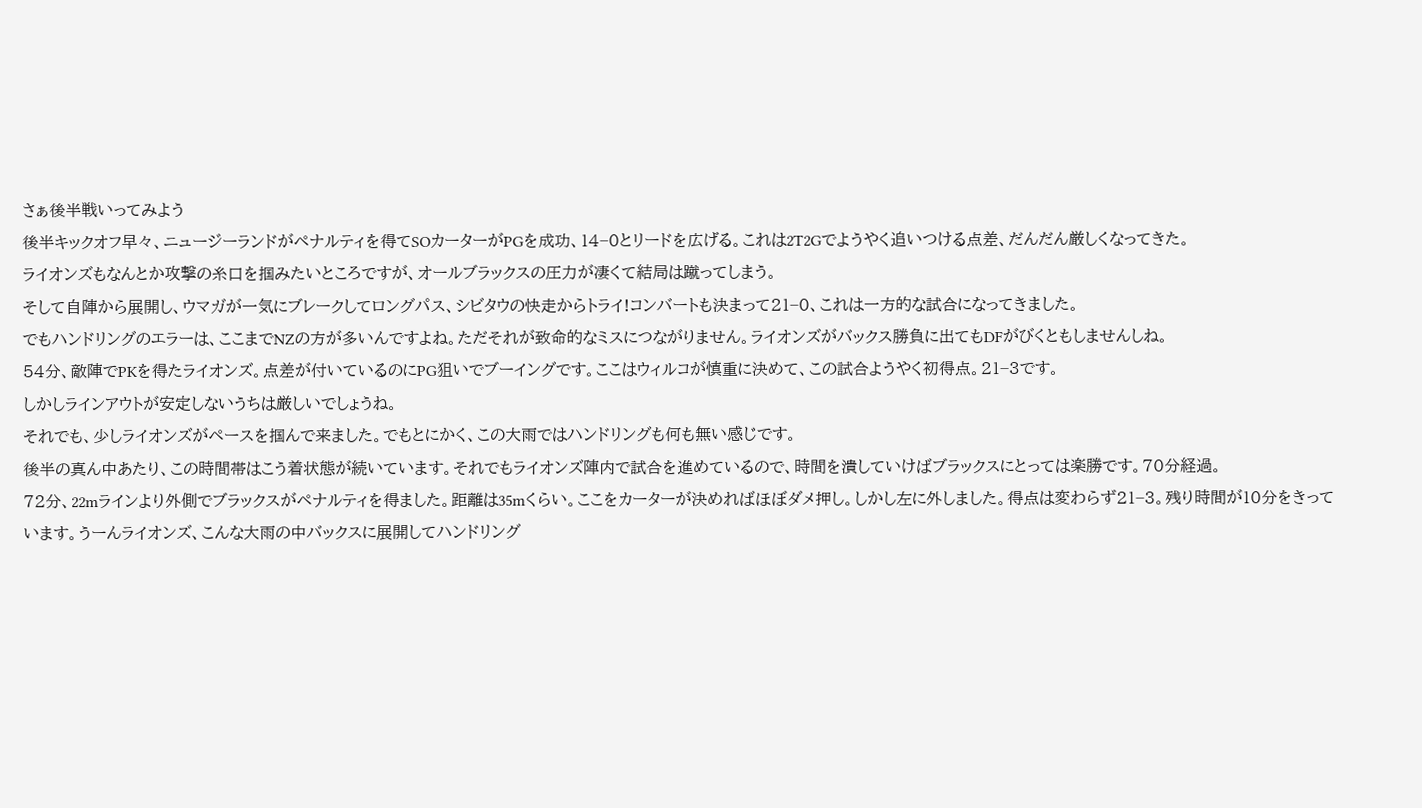さぁ後半戦いってみよう
後半キックオフ早々、ニュージーランドがペナルティを得てSOカーターがPGを成功、14−0とリードを広げる。これは2T2Gでようやく追いつける点差、だんだん厳しくなってきた。
ライオンズもなんとか攻撃の糸口を掴みたいところですが、オールブラックスの圧力が凄くて結局は蹴ってしまう。
そして自陣から展開し、ウマガが一気にブレークしてロングパス、シビタウの快走からトライ!コンバートも決まって21−0、これは一方的な試合になってきました。
でもハンドリングのエラーは、ここまでNZの方が多いんですよね。ただそれが致命的なミスにつながりません。ライオンズがバックス勝負に出てもDFがびくともしませんしね。
54分、敵陣でPKを得たライオンズ。点差が付いているのにPG狙いでブーイングです。ここはウィルコが慎重に決めて、この試合ようやく初得点。21−3です。
しかしラインアウトが安定しないうちは厳しいでしょうね。
それでも、少しライオンズがペースを掴んで来ました。でもとにかく、この大雨ではハンドリングも何も無い感じです。
後半の真ん中あたり、この時間帯はこう着状態が続いています。それでもライオンズ陣内で試合を進めているので、時間を潰していけばブラックスにとっては楽勝です。70分経過。
72分、22mラインより外側でブラックスがペナルティを得ました。距離は35mくらい。ここをカーターが決めればほぼダメ押し。しかし左に外しました。得点は変わらず21−3。残り時間が10分をきっています。うーんライオンズ、こんな大雨の中バックスに展開してハンドリング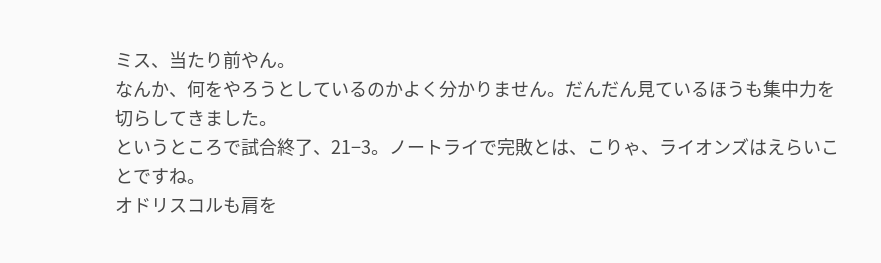ミス、当たり前やん。
なんか、何をやろうとしているのかよく分かりません。だんだん見ているほうも集中力を切らしてきました。
というところで試合終了、21−3。ノートライで完敗とは、こりゃ、ライオンズはえらいことですね。
オドリスコルも肩を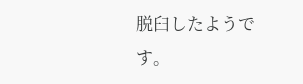脱臼したようです。